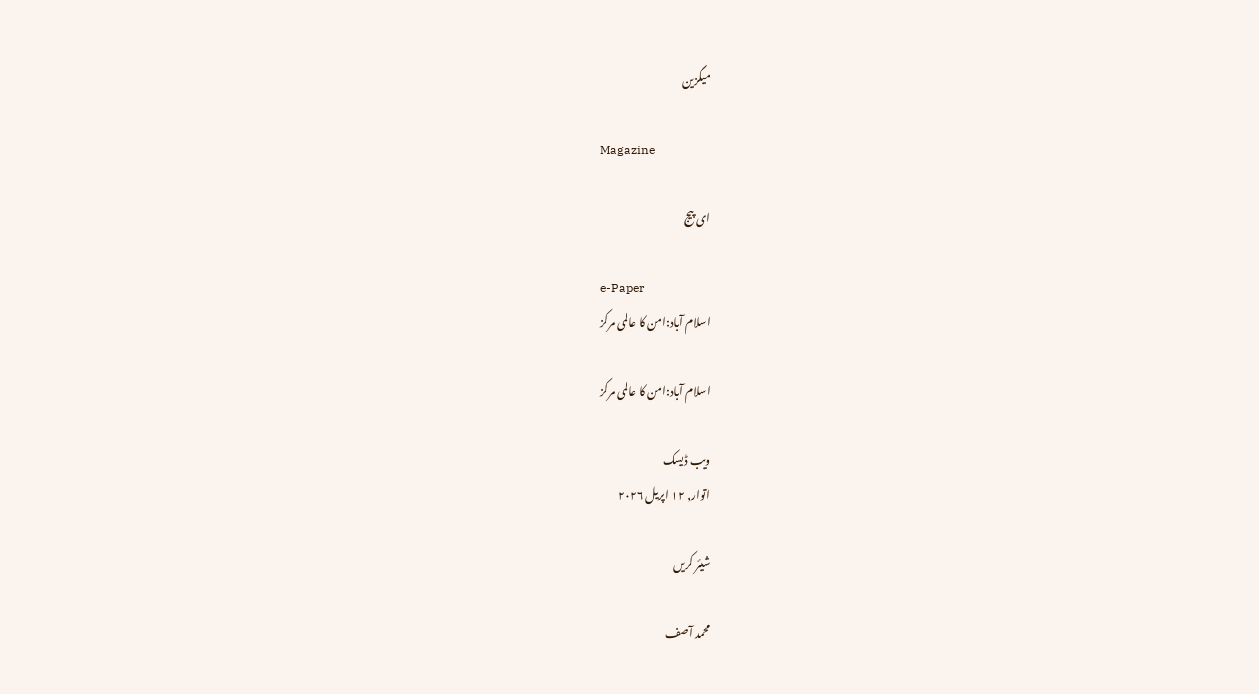میگزین

Magazine

ای پیج

e-Paper
اسلام آباد:امن کا عالمی مرکز

اسلام آباد:امن کا عالمی مرکز

ویب ڈیسک
اتوار, ۱۲ اپریل ۲۰۲۶

شیئر کریں

محمد آصف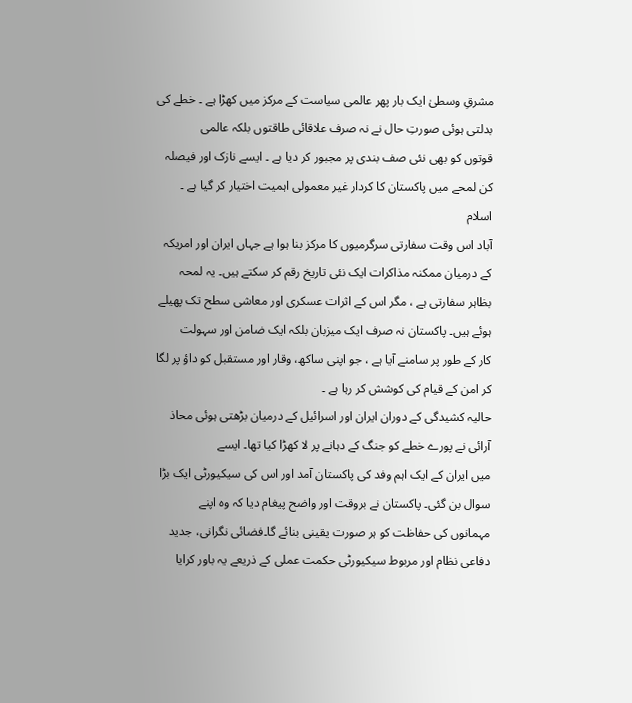مشرقِ وسطیٰ ایک بار پھر عالمی سیاست کے مرکز میں کھڑا ہے ۔ خطے کی بدلتی ہوئی صورتِ حال نے نہ صرف علاقائی طاقتوں بلکہ عالمی
قوتوں کو بھی نئی صف بندی پر مجبور کر دیا ہے ۔ ایسے نازک اور فیصلہ کن لمحے میں پاکستان کا کردار غیر معمولی اہمیت اختیار کر گیا ہے ۔ اسلام
آباد اس وقت سفارتی سرگرمیوں کا مرکز بنا ہوا ہے جہاں ایران اور امریکہ کے درمیان ممکنہ مذاکرات ایک نئی تاریخ رقم کر سکتے ہیں۔ یہ لمحہ
بظاہر سفارتی ہے ، مگر اس کے اثرات عسکری اور معاشی سطح تک پھیلے ہوئے ہیں۔ پاکستان نہ صرف ایک میزبان بلکہ ایک ضامن اور سہولت
کار کے طور پر سامنے آیا ہے ، جو اپنی ساکھ، وقار اور مستقبل کو داؤ پر لگا کر امن کے قیام کی کوشش کر رہا ہے ۔
حالیہ کشیدگی کے دوران ایران اور اسرائیل کے درمیان بڑھتی ہوئی محاذ آرائی نے پورے خطے کو جنگ کے دہانے پر لا کھڑا کیا تھا۔ ایسے
میں ایران کے ایک اہم وفد کی پاکستان آمد اور اس کی سیکیورٹی ایک بڑا سوال بن گئی۔ پاکستان نے بروقت اور واضح پیغام دیا کہ وہ اپنے
مہمانوں کی حفاظت کو ہر صورت یقینی بنائے گا۔فضائی نگرانی، جدید دفاعی نظام اور مربوط سیکیورٹی حکمت عملی کے ذریعے یہ باور کرایا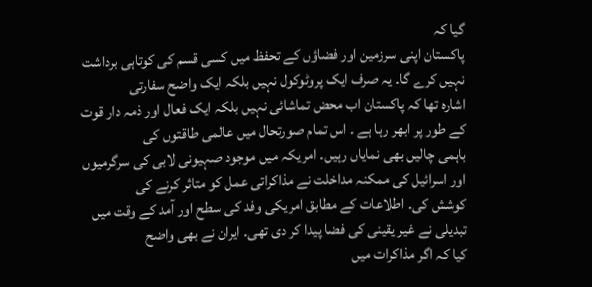گیا کہ
پاکستان اپنی سرزمین اور فضاؤں کے تحفظ میں کسی قسم کی کوتاہی برداشت نہیں کرے گا۔ یہ صرف ایک پروٹوکول نہیں بلکہ ایک واضح سفارتی
اشارہ تھا کہ پاکستان اب محض تماشائی نہیں بلکہ ایک فعال اور ذمہ دار قوت کے طور پر ابھر رہا ہے ۔ اس تمام صورتحال میں عالمی طاقتوں کی
باہمی چالیں بھی نمایاں رہیں۔ امریکہ میں موجود صہیونی لابی کی سرگرمیوں اور اسرائیل کی ممکنہ مداخلت نے مذاکراتی عمل کو متاثر کرنے کی
کوشش کی۔ اطلاعات کے مطابق امریکی وفد کی سطح اور آمد کے وقت میں تبدیلی نے غیر یقینی کی فضا پیدا کر دی تھی۔ ایران نے بھی واضح
کیا کہ اگر مذاکرات میں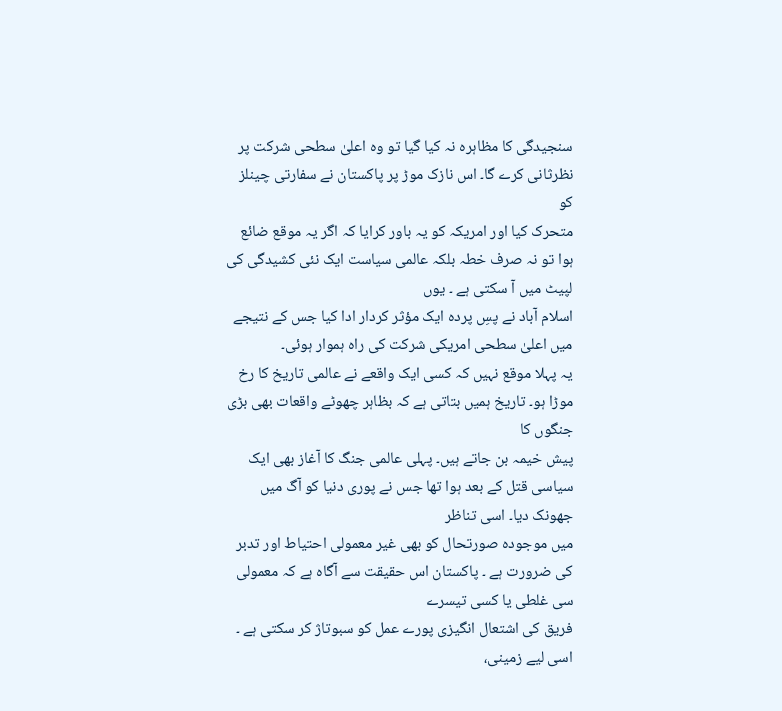سنجیدگی کا مظاہرہ نہ کیا گیا تو وہ اعلیٰ سطحی شرکت پر نظرثانی کرے گا۔ اس نازک موڑ پر پاکستان نے سفارتی چینلز کو
متحرک کیا اور امریکہ کو یہ باور کرایا کہ اگر یہ موقع ضائع ہوا تو نہ صرف خطہ بلکہ عالمی سیاست ایک نئی کشیدگی کی لپیٹ میں آ سکتی ہے ۔ یوں
اسلام آباد نے پسِ پردہ ایک مؤثر کردار ادا کیا جس کے نتیجے میں اعلیٰ سطحی امریکی شرکت کی راہ ہموار ہوئی۔
یہ پہلا موقع نہیں کہ کسی ایک واقعے نے عالمی تاریخ کا رخ موڑا ہو۔ تاریخ ہمیں بتاتی ہے کہ بظاہر چھوٹے واقعات بھی بڑی جنگوں کا
پیش خیمہ بن جاتے ہیں۔ پہلی عالمی جنگ کا آغاز بھی ایک سیاسی قتل کے بعد ہوا تھا جس نے پوری دنیا کو آگ میں جھونک دیا۔ اسی تناظر
میں موجودہ صورتحال کو بھی غیر معمولی احتیاط اور تدبر کی ضرورت ہے ۔ پاکستان اس حقیقت سے آگاہ ہے کہ معمولی سی غلطی یا کسی تیسرے
فریق کی اشتعال انگیزی پورے عمل کو سبوتاژ کر سکتی ہے ۔ اسی لیے زمینی،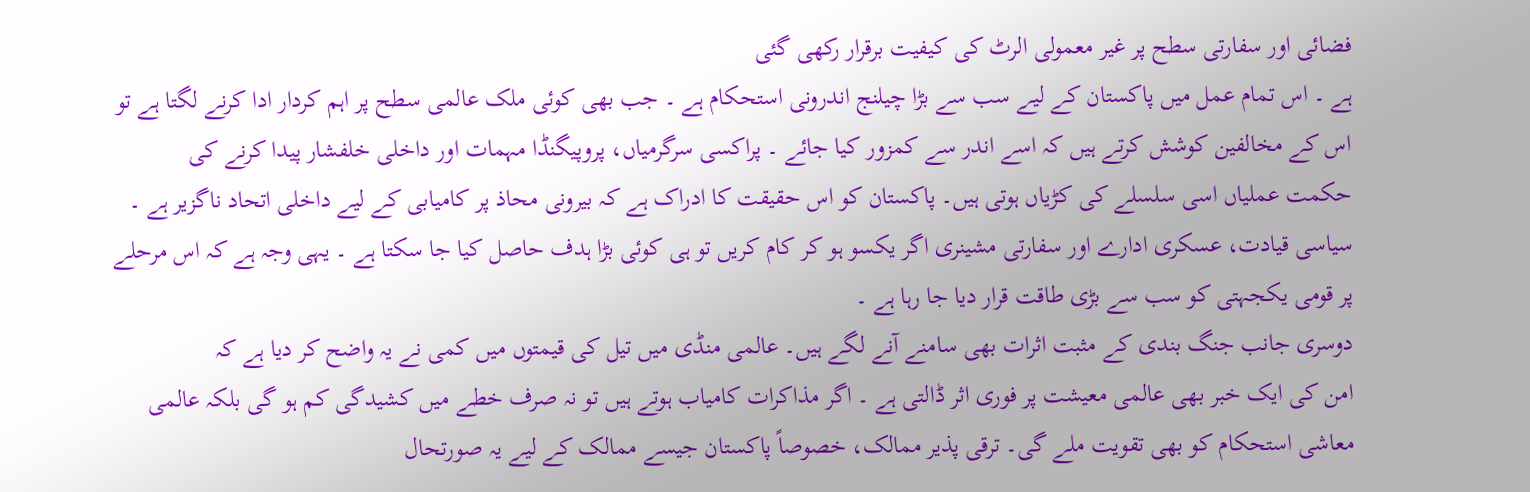فضائی اور سفارتی سطح پر غیر معمولی الرٹ کی کیفیت برقرار رکھی گئی
ہے ۔ اس تمام عمل میں پاکستان کے لیے سب سے بڑا چیلنج اندرونی استحکام ہے ۔ جب بھی کوئی ملک عالمی سطح پر اہم کردار ادا کرنے لگتا ہے تو
اس کے مخالفین کوشش کرتے ہیں کہ اسے اندر سے کمزور کیا جائے ۔ پراکسی سرگرمیاں، پروپیگنڈا مہمات اور داخلی خلفشار پیدا کرنے کی
حکمت عملیاں اسی سلسلے کی کڑیاں ہوتی ہیں۔ پاکستان کو اس حقیقت کا ادراک ہے کہ بیرونی محاذ پر کامیابی کے لیے داخلی اتحاد ناگزیر ہے ۔
سیاسی قیادت، عسکری ادارے اور سفارتی مشینری اگر یکسو ہو کر کام کریں تو ہی کوئی بڑا ہدف حاصل کیا جا سکتا ہے ۔ یہی وجہ ہے کہ اس مرحلے
پر قومی یکجہتی کو سب سے بڑی طاقت قرار دیا جا رہا ہے ۔
دوسری جانب جنگ بندی کے مثبت اثرات بھی سامنے آنے لگے ہیں۔ عالمی منڈی میں تیل کی قیمتوں میں کمی نے یہ واضح کر دیا ہے کہ
امن کی ایک خبر بھی عالمی معیشت پر فوری اثر ڈالتی ہے ۔ اگر مذاکرات کامیاب ہوتے ہیں تو نہ صرف خطے میں کشیدگی کم ہو گی بلکہ عالمی
معاشی استحکام کو بھی تقویت ملے گی۔ ترقی پذیر ممالک، خصوصاً پاکستان جیسے ممالک کے لیے یہ صورتحال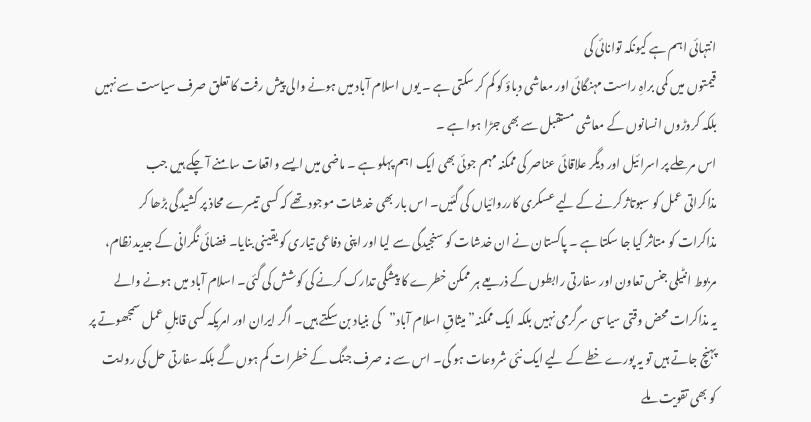انتہائی اہم ہے کیونکہ توانائی کی
قیمتوں میں کمی براہِ راست مہنگائی اور معاشی دباؤ کو کم کر سکتی ہے ۔ یوں اسلام آباد میں ہونے والی پیش رفت کا تعلق صرف سیاست سے نہیں
بلکہ کروڑوں انسانوں کے معاشی مستقبل سے بھی جڑا ہوا ہے ۔
اس مرحلے پر اسرائیل اور دیگر علاقائی عناصر کی ممکنہ مہم جوئی بھی ایک اہم پہلو ہے ۔ ماضی میں ایسے واقعات سامنے آ چکے ہیں جب
مذاکراتی عمل کو سبوتاژ کرنے کے لیے عسکری کارروائیاں کی گئیں۔ اس بار بھی خدشات موجود تھے کہ کسی تیسرے محاذ پر کشیدگی بڑھا کر
مذاکرات کو متاثر کیا جا سکتا ہے ۔ پاکستان نے ان خدشات کو سنجیدگی سے لیا اور اپنی دفاعی تیاری کو یقینی بنایا۔ فضائی نگرانی کے جدید نظام،
مربوط انٹیلی جنس تعاون اور سفارتی رابطوں کے ذریعے ہر ممکن خطرے کا پیشگی تدارک کرنے کی کوشش کی گئی۔ اسلام آباد میں ہونے والے
یہ مذاکرات محض وقتی سیاسی سرگرمی نہیں بلکہ ایک ممکنہ”میثاقِ اسلام آباد”کی بنیاد بن سکتے ہیں۔ اگر ایران اور امریکہ کسی قابلِ عمل سمجھوتے پر
پہنچ جاتے ہیں تو یہ پورے خطے کے لیے ایک نئی شروعات ہو گی۔ اس سے نہ صرف جنگ کے خطرات کم ہوں گے بلکہ سفارتی حل کی روایت
کو بھی تقویت ملے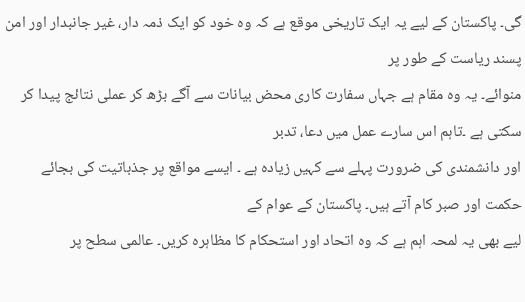گی۔ پاکستان کے لیے یہ ایک تاریخی موقع ہے کہ وہ خود کو ایک ذمہ دار، غیر جانبدار اور امن پسند ریاست کے طور پر
منوائے۔ یہ وہ مقام ہے جہاں سفارت کاری محض بیانات سے آگے بڑھ کر عملی نتائج پیدا کر سکتی ہے ۔تاہم اس سارے عمل میں دعا، تدبر
اور دانشمندی کی ضرورت پہلے سے کہیں زیادہ ہے ۔ ایسے مواقع پر جذباتیت کی بجائے حکمت اور صبر کام آتے ہیں۔ پاکستان کے عوام کے
لیے بھی یہ لمحہ اہم ہے کہ وہ اتحاد اور استحکام کا مظاہرہ کریں۔ عالمی سطح پر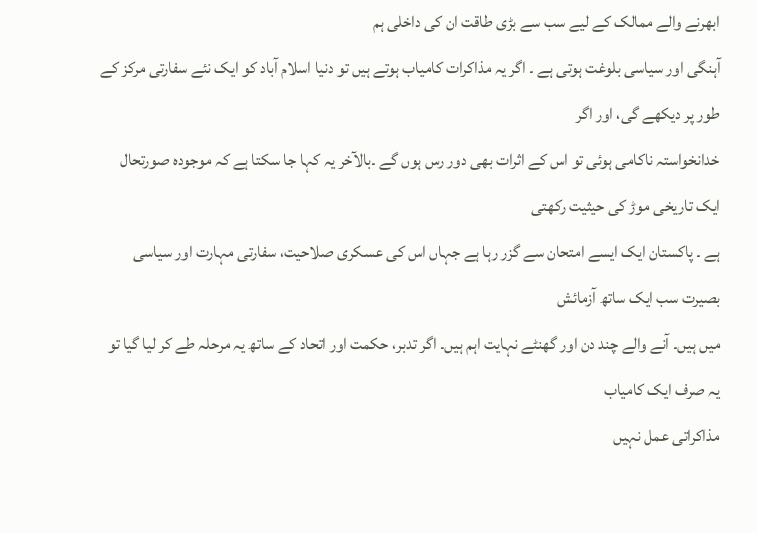ابھرنے والے ممالک کے لیے سب سے بڑی طاقت ان کی داخلی ہم
آہنگی اور سیاسی بلوغت ہوتی ہے ۔ اگر یہ مذاکرات کامیاب ہوتے ہیں تو دنیا اسلام آباد کو ایک نئے سفارتی مرکز کے طور پر دیکھے گی، اور اگر
خدانخواستہ ناکامی ہوئی تو اس کے اثرات بھی دور رس ہوں گے ۔بالآخر یہ کہا جا سکتا ہے کہ موجودہ صورتحال ایک تاریخی موڑ کی حیثیت رکھتی
ہے ۔ پاکستان ایک ایسے امتحان سے گزر رہا ہے جہاں اس کی عسکری صلاحیت، سفارتی مہارت اور سیاسی بصیرت سب ایک ساتھ آزمائش
میں ہیں۔ آنے والے چند دن اور گھنٹے نہایت اہم ہیں۔ اگر تدبر، حکمت اور اتحاد کے ساتھ یہ مرحلہ طے کر لیا گیا تو یہ صرف ایک کامیاب
مذاکراتی عمل نہیں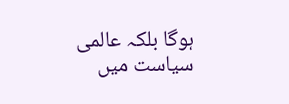ہوگا بلکہ عالمی سیاست میں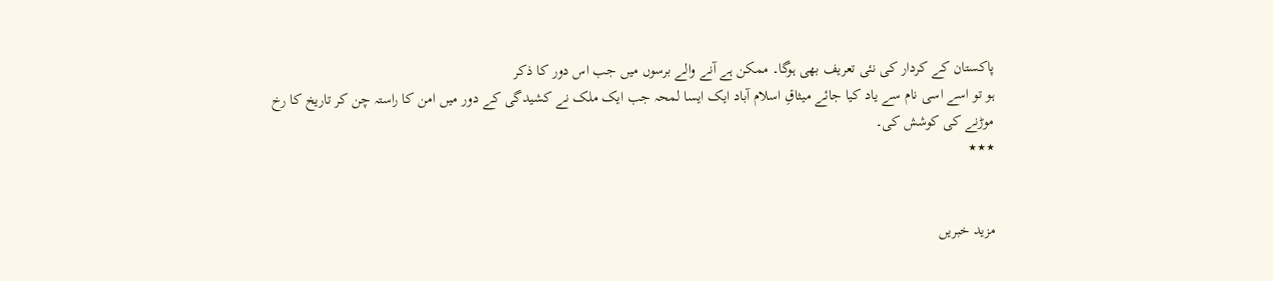پاکستان کے کردار کی نئی تعریف بھی ہوگا۔ ممکن ہے آنے والے برسوں میں جب اس دور کا ذکر
ہو تو اسے اسی نام سے یاد کیا جائے میثاقِ اسلام آباد ایک ایسا لمحہ جب ایک ملک نے کشیدگی کے دور میں امن کا راستہ چن کر تاریخ کا رخ
موڑنے کی کوشش کی۔
٭٭٭


مزید خبریں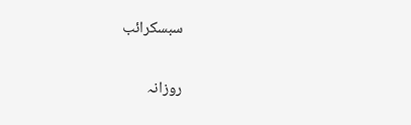سبسکرائب

روزانہ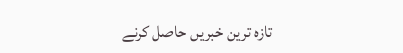تازہ ترین خبریں حاصل کرنے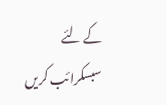کے لئے سبسکرائب کریں